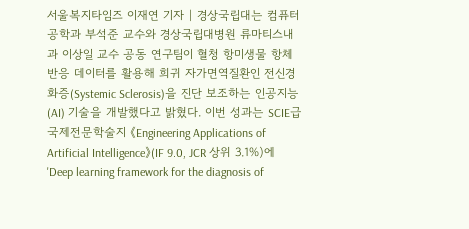서울복지타임즈 이재연 기자 | 경상국립대는 컴퓨터공학과 부석준 교수와 경상국립대병원 류마티스내과 이상일 교수 공동 연구팀이 혈청 항미생물 항체 반응 데이터를 활용해 희귀 자가면역질환인 전신경화증(Systemic Sclerosis)을 진단 보조하는 인공지능(AI) 기술을 개발했다고 밝혔다. 이번 성과는 SCIE급 국제전문학술지 《Engineering Applications of Artificial Intelligence》(IF 9.0, JCR 상위 3.1%)에 'Deep learning framework for the diagnosis of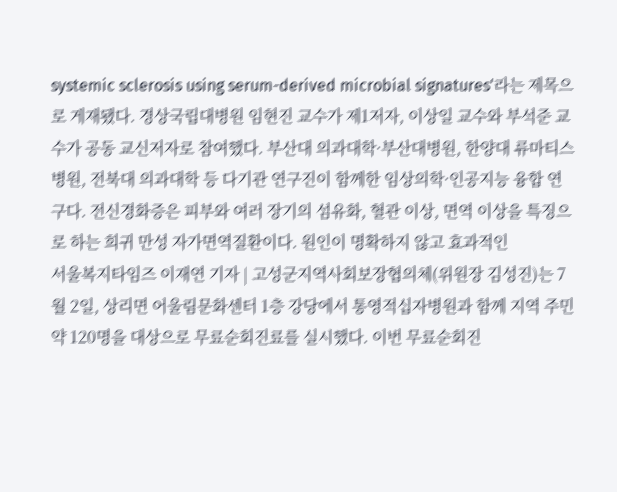systemic sclerosis using serum-derived microbial signatures'라는 제목으로 게재됐다. 경상국립대병원 임현진 교수가 제1저자, 이상일 교수와 부석준 교수가 공동 교신저자로 참여했다. 부산대 의과대학·부산대병원, 한양대 류마티스병원, 전북대 의과대학 등 다기관 연구진이 함께한 임상의학·인공지능 융합 연구다. 전신경화증은 피부와 여러 장기의 섬유화, 혈관 이상, 면역 이상을 특징으로 하는 희귀 만성 자가면역질환이다. 원인이 명확하지 않고 효과적인
서울복지타임즈 이재연 기자 | 고성군지역사회보장협의체(위원장 김성진)는 7월 2일, 상리면 어울림문화센터 1층 강당에서 통영적십자병원과 함께 지역 주민 약 120명을 대상으로 무료순회진료를 실시했다. 이번 무료순회진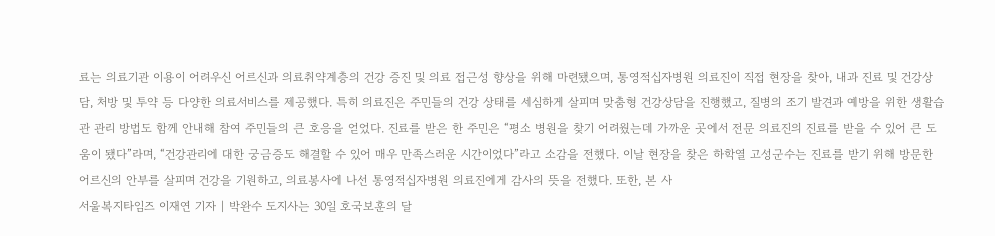료는 의료기관 이용이 어려우신 어르신과 의료취약계층의 건강 증진 및 의료 접근성 향상을 위해 마련됐으며, 통영적십자병원 의료진이 직접 현장을 찾아, 내과 진료 및 건강상담, 처방 및 투약 등 다양한 의료서비스를 제공했다. 특히 의료진은 주민들의 건강 상태를 세심하게 살피며 맞춤형 건강상담을 진행했고, 질병의 조기 발견과 예방을 위한 생활습관 관리 방법도 함께 안내해 참여 주민들의 큰 호응을 얻었다. 진료를 받은 한 주민은 “평소 병원을 찾기 어려웠는데 가까운 곳에서 전문 의료진의 진료를 받을 수 있어 큰 도움이 됐다”라며, “건강관리에 대한 궁금증도 해결할 수 있어 매우 만족스러운 시간이었다”라고 소감을 전했다. 이날 현장을 찾은 하학열 고성군수는 진료를 받기 위해 방문한 어르신의 안부를 살피며 건강을 기원하고, 의료봉사에 나선 통영적십자병원 의료진에게 감사의 뜻을 전했다. 또한, 본 사
서울복지타임즈 이재연 기자 | 박완수 도지사는 30일 호국보훈의 달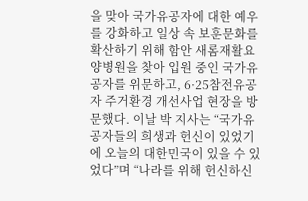을 맞아 국가유공자에 대한 예우를 강화하고 일상 속 보훈문화를 확산하기 위해 함안 새롬재활요양병원을 찾아 입원 중인 국가유공자를 위문하고, 6·25참전유공자 주거환경 개선사업 현장을 방문했다. 이날 박 지사는 “국가유공자들의 희생과 헌신이 있었기에 오늘의 대한민국이 있을 수 있었다”며 “나라를 위해 헌신하신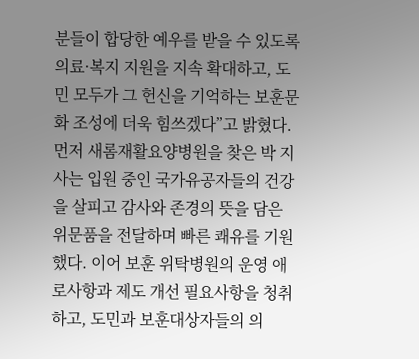분들이 합당한 예우를 받을 수 있도록 의료·복지 지원을 지속 확대하고, 도민 모두가 그 헌신을 기억하는 보훈문화 조성에 더욱 힘쓰겠다”고 밝혔다. 먼저 새롬재활요양병원을 찾은 박 지사는 입원 중인 국가유공자들의 건강을 살피고 감사와 존경의 뜻을 담은 위문품을 전달하며 빠른 쾌유를 기원했다. 이어 보훈 위탁병원의 운영 애로사항과 제도 개선 필요사항을 청취하고, 도민과 보훈대상자들의 의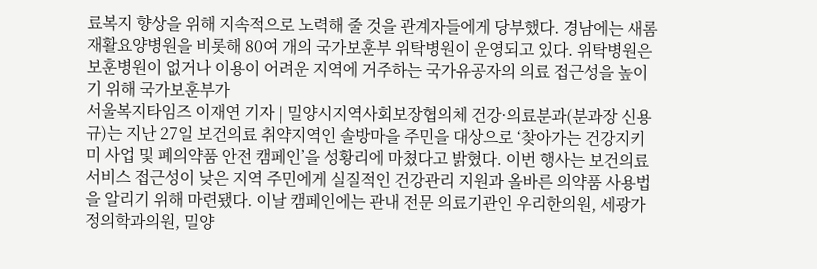료복지 향상을 위해 지속적으로 노력해 줄 것을 관계자들에게 당부했다. 경남에는 새롬재활요양병원을 비롯해 80여 개의 국가보훈부 위탁병원이 운영되고 있다. 위탁병원은 보훈병원이 없거나 이용이 어려운 지역에 거주하는 국가유공자의 의료 접근성을 높이기 위해 국가보훈부가
서울복지타임즈 이재연 기자 | 밀양시지역사회보장협의체 건강·의료분과(분과장 신용규)는 지난 27일 보건의료 취약지역인 솔방마을 주민을 대상으로 ‘찾아가는 건강지키미 사업 및 폐의약품 안전 캠페인’을 성황리에 마쳤다고 밝혔다. 이번 행사는 보건의료 서비스 접근성이 낮은 지역 주민에게 실질적인 건강관리 지원과 올바른 의약품 사용법을 알리기 위해 마련됐다. 이날 캠페인에는 관내 전문 의료기관인 우리한의원, 세광가정의학과의원, 밀양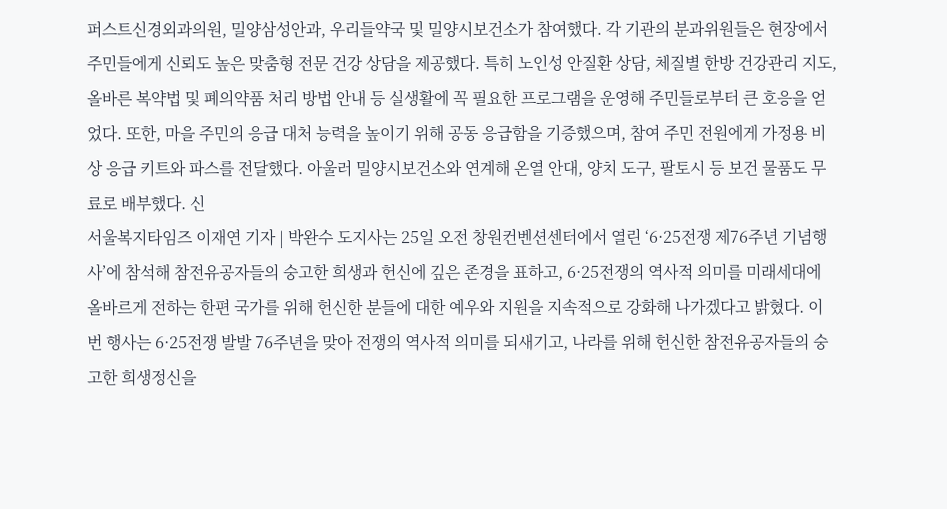퍼스트신경외과의원, 밀양삼성안과, 우리들약국 및 밀양시보건소가 참여했다. 각 기관의 분과위원들은 현장에서 주민들에게 신뢰도 높은 맞춤형 전문 건강 상담을 제공했다. 특히 노인성 안질환 상담, 체질별 한방 건강관리 지도, 올바른 복약법 및 폐의약품 처리 방법 안내 등 실생활에 꼭 필요한 프로그램을 운영해 주민들로부터 큰 호응을 얻었다. 또한, 마을 주민의 응급 대처 능력을 높이기 위해 공동 응급함을 기증했으며, 참여 주민 전원에게 가정용 비상 응급 키트와 파스를 전달했다. 아울러 밀양시보건소와 연계해 온열 안대, 양치 도구, 팔토시 등 보건 물품도 무료로 배부했다. 신
서울복지타임즈 이재연 기자 | 박완수 도지사는 25일 오전 창원컨벤션센터에서 열린 ‘6·25전쟁 제76주년 기념행사’에 참석해 참전유공자들의 숭고한 희생과 헌신에 깊은 존경을 표하고, 6·25전쟁의 역사적 의미를 미래세대에 올바르게 전하는 한편 국가를 위해 헌신한 분들에 대한 예우와 지원을 지속적으로 강화해 나가겠다고 밝혔다. 이번 행사는 6·25전쟁 발발 76주년을 맞아 전쟁의 역사적 의미를 되새기고, 나라를 위해 헌신한 참전유공자들의 숭고한 희생정신을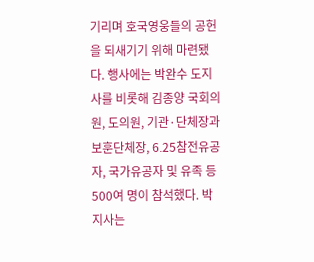기리며 호국영웅들의 공헌을 되새기기 위해 마련됐다. 행사에는 박완수 도지사를 비롯해 김종양 국회의원, 도의원, 기관·단체장과 보훈단체장, 6․25참전유공자, 국가유공자 및 유족 등 500여 명이 참석했다. 박 지사는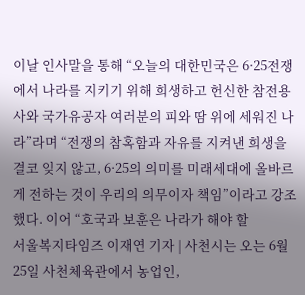이날 인사말을 통해 “오늘의 대한민국은 6·25전쟁에서 나라를 지키기 위해 희생하고 헌신한 참전용사와 국가유공자 여러분의 피와 땀 위에 세워진 나라”라며 “전쟁의 참혹함과 자유를 지켜낸 희생을 결코 잊지 않고, 6·25의 의미를 미래세대에 올바르게 전하는 것이 우리의 의무이자 책임”이라고 강조했다. 이어 “호국과 보훈은 나라가 해야 할
서울복지타임즈 이재연 기자 | 사천시는 오는 6월 25일 사천체육관에서 농업인,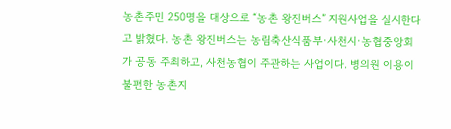농촌주민 250명을 대상으로 “농촌 왕진버스” 지원사업을 실시한다고 밝혔다. 농촌 왕진버스는 농림축산식품부·사천시·농협중앙회가 공동 주최하고, 사천농협이 주관하는 사업이다. 병의원 이용이 불편한 농촌지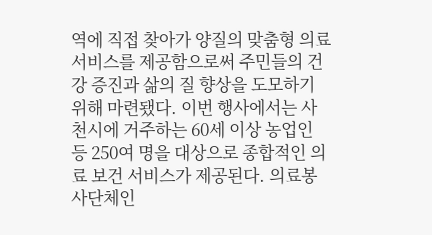역에 직접 찾아가 양질의 맞춤형 의료서비스를 제공함으로써 주민들의 건강 증진과 삶의 질 향상을 도모하기 위해 마련됐다. 이번 행사에서는 사천시에 거주하는 60세 이상 농업인 등 250여 명을 대상으로 종합적인 의료 보건 서비스가 제공된다. 의료봉사단체인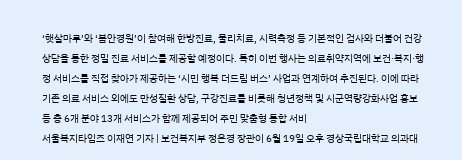‘햇살마루’와 ‘봄안경원’이 참여해 한방진료, 물리치료, 시력측정 등 기본적인 검사와 더불어 건강상담을 통한 정밀 진료 서비스를 제공할 예정이다. 특히 이번 행사는 의료취약지역에 보건·복지·행정 서비스를 직접 찾아가 제공하는 ‘시민 행복 더드림 버스’ 사업과 연계하여 추진된다. 이에 따라 기존 의료 서비스 외에도 만성질환 상담, 구강진료를 비롯해 청년정책 및 시군역량강화사업 홍보 등 총 6개 분야 13개 서비스가 함께 제공되어 주민 맞춤형 통합 서비
서울복지타임즈 이재연 기자 | 보건복지부 정은경 장관이 6월 19일 오후 경상국립대학교 의과대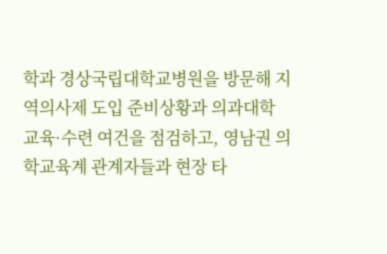학과 경상국립대학교병원을 방문해 지역의사제 도입 준비상황과 의과대학 교육·수련 여건을 점검하고, 영남권 의학교육계 관계자들과 현장 타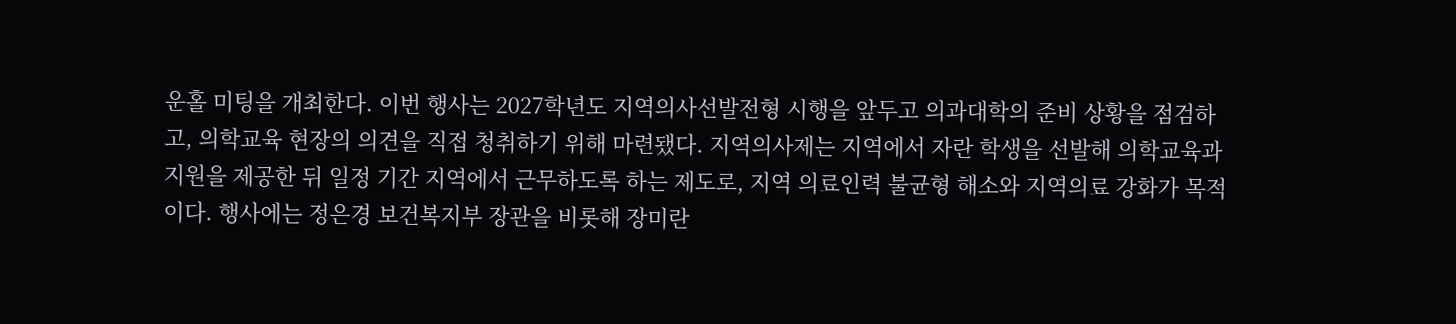운홀 미팅을 개최한다. 이번 행사는 2027학년도 지역의사선발전형 시행을 앞두고 의과대학의 준비 상황을 점검하고, 의학교육 현장의 의견을 직접 청취하기 위해 마련됐다. 지역의사제는 지역에서 자란 학생을 선발해 의학교육과 지원을 제공한 뒤 일정 기간 지역에서 근무하도록 하는 제도로, 지역 의료인력 불균형 해소와 지역의료 강화가 목적이다. 행사에는 정은경 보건복지부 장관을 비롯해 장미란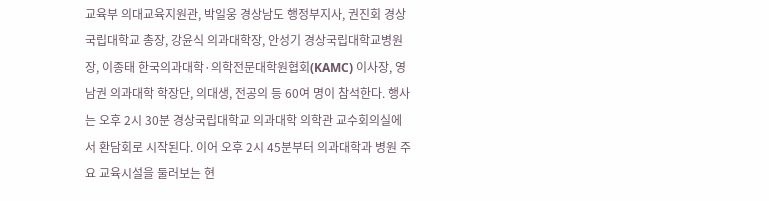교육부 의대교육지원관, 박일웅 경상남도 행정부지사, 권진회 경상국립대학교 총장, 강윤식 의과대학장, 안성기 경상국립대학교병원장, 이종태 한국의과대학·의학전문대학원협회(KAMC) 이사장, 영남권 의과대학 학장단, 의대생, 전공의 등 60여 명이 참석한다. 행사는 오후 2시 30분 경상국립대학교 의과대학 의학관 교수회의실에서 환담회로 시작된다. 이어 오후 2시 45분부터 의과대학과 병원 주요 교육시설을 둘러보는 현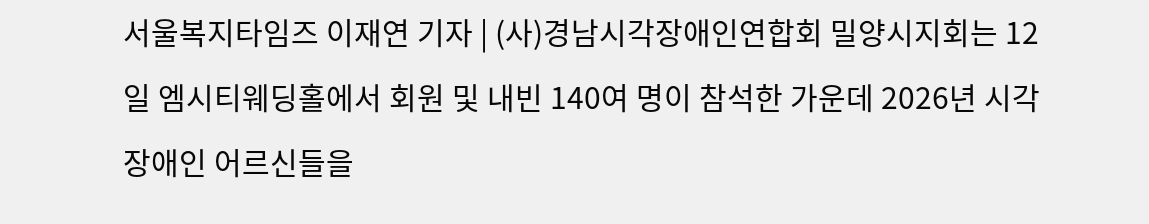서울복지타임즈 이재연 기자 | (사)경남시각장애인연합회 밀양시지회는 12일 엠시티웨딩홀에서 회원 및 내빈 140여 명이 참석한 가운데 2026년 시각장애인 어르신들을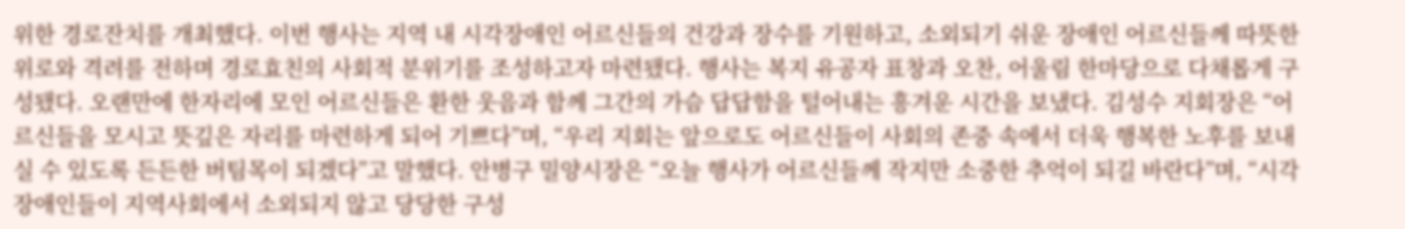위한 경로잔치를 개최했다. 이번 행사는 지역 내 시각장애인 어르신들의 건강과 장수를 기원하고, 소외되기 쉬운 장애인 어르신들께 따뜻한 위로와 격려를 전하며 경로효친의 사회적 분위기를 조성하고자 마련됐다. 행사는 복지 유공자 표창과 오찬, 어울림 한마당으로 다채롭게 구성됐다. 오랜만에 한자리에 모인 어르신들은 환한 웃음과 함께 그간의 가슴 답답함을 털어내는 흥겨운 시간을 보냈다. 김성수 지회장은 “어르신들을 모시고 뜻깊은 자리를 마련하게 되어 기쁘다”며, “우리 지회는 앞으로도 어르신들이 사회의 존중 속에서 더욱 행복한 노후를 보내실 수 있도록 든든한 버팀목이 되겠다”고 말했다. 안병구 밀양시장은 “오늘 행사가 어르신들께 작지만 소중한 추억이 되길 바란다”며, “시각장애인들이 지역사회에서 소외되지 않고 당당한 구성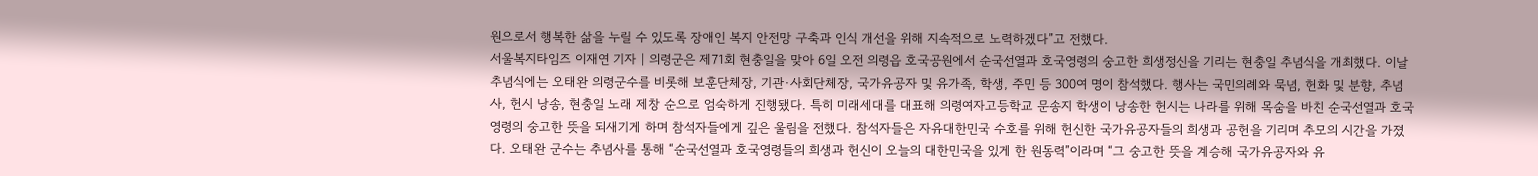원으로서 행복한 삶을 누릴 수 있도록 장애인 복지 안전망 구축과 인식 개선을 위해 지속적으로 노력하겠다”고 전했다.
서울복지타임즈 이재연 기자 | 의령군은 제71회 현충일을 맞아 6일 오전 의령읍 호국공원에서 순국선열과 호국영령의 숭고한 희생정신을 기리는 현충일 추념식을 개최했다. 이날 추념식에는 오태완 의령군수를 비롯해 보훈단체장, 기관·사회단체장, 국가유공자 및 유가족, 학생, 주민 등 300여 명이 참석했다. 행사는 국민의례와 묵념, 헌화 및 분향, 추념사, 헌시 낭송, 현충일 노래 제창 순으로 엄숙하게 진행됐다. 특히 미래세대를 대표해 의령여자고등학교 문송지 학생이 낭송한 헌시는 나라를 위해 목숨을 바친 순국선열과 호국영령의 숭고한 뜻을 되새기게 하며 참석자들에게 깊은 울림을 전했다. 참석자들은 자유대한민국 수호를 위해 헌신한 국가유공자들의 희생과 공헌을 기리며 추모의 시간을 가졌다. 오태완 군수는 추념사를 통해 “순국선열과 호국영령들의 희생과 헌신이 오늘의 대한민국을 있게 한 원동력”이라며 “그 숭고한 뜻을 계승해 국가유공자와 유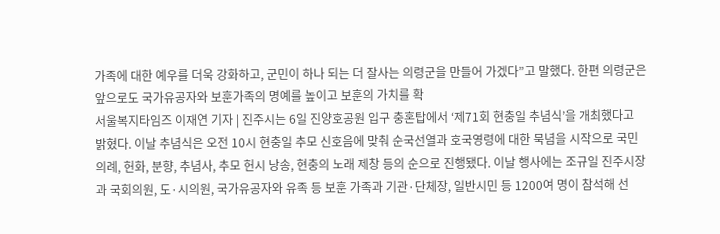가족에 대한 예우를 더욱 강화하고, 군민이 하나 되는 더 잘사는 의령군을 만들어 가겠다”고 말했다. 한편 의령군은 앞으로도 국가유공자와 보훈가족의 명예를 높이고 보훈의 가치를 확
서울복지타임즈 이재연 기자 | 진주시는 6일 진양호공원 입구 충혼탑에서 ‘제71회 현충일 추념식’을 개최했다고 밝혔다. 이날 추념식은 오전 10시 현충일 추모 신호음에 맞춰 순국선열과 호국영령에 대한 묵념을 시작으로 국민의례, 헌화, 분향, 추념사, 추모 헌시 낭송, 현충의 노래 제창 등의 순으로 진행됐다. 이날 행사에는 조규일 진주시장과 국회의원, 도·시의원, 국가유공자와 유족 등 보훈 가족과 기관·단체장, 일반시민 등 1200여 명이 참석해 선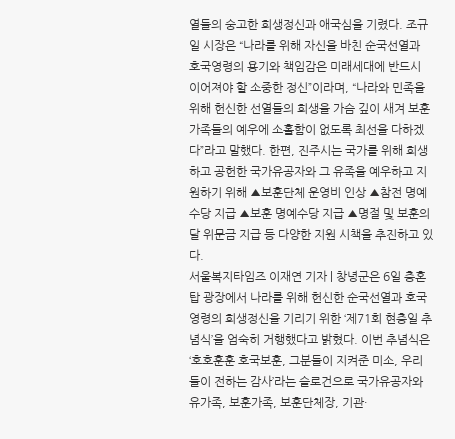열들의 숭고한 희생정신과 애국심을 기렸다. 조규일 시장은 “나라를 위해 자신을 바친 순국선열과 호국영령의 용기와 책임감은 미래세대에 반드시 이어져야 할 소중한 정신”이라며, “나라와 민족을 위해 헌신한 선열들의 희생을 가슴 깊이 새겨 보훈 가족들의 예우에 소홀함이 없도록 최선을 다하겠다”라고 말했다. 한편, 진주시는 국가를 위해 희생하고 공헌한 국가유공자와 그 유족을 예우하고 지원하기 위해 ▲보훈단체 운영비 인상 ▲참전 명예수당 지급 ▲보훈 명예수당 지급 ▲명절 및 보훈의 달 위문금 지급 등 다양한 지원 시책을 추진하고 있다.
서울복지타임즈 이재연 기자 | 창녕군은 6일 충혼탑 광장에서 나라를 위해 헌신한 순국선열과 호국영령의 희생정신을 기리기 위한 ‘제71회 현충일 추념식’을 엄숙히 거행했다고 밝혔다. 이번 추념식은 ‘호호훈훈 호국보훈, 그분들이 지켜준 미소, 우리들이 전하는 감사’라는 슬로건으로 국가유공자와 유가족, 보훈가족, 보훈단체장, 기관·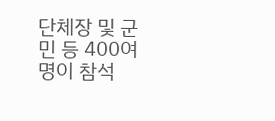단체장 및 군민 등 400여 명이 참석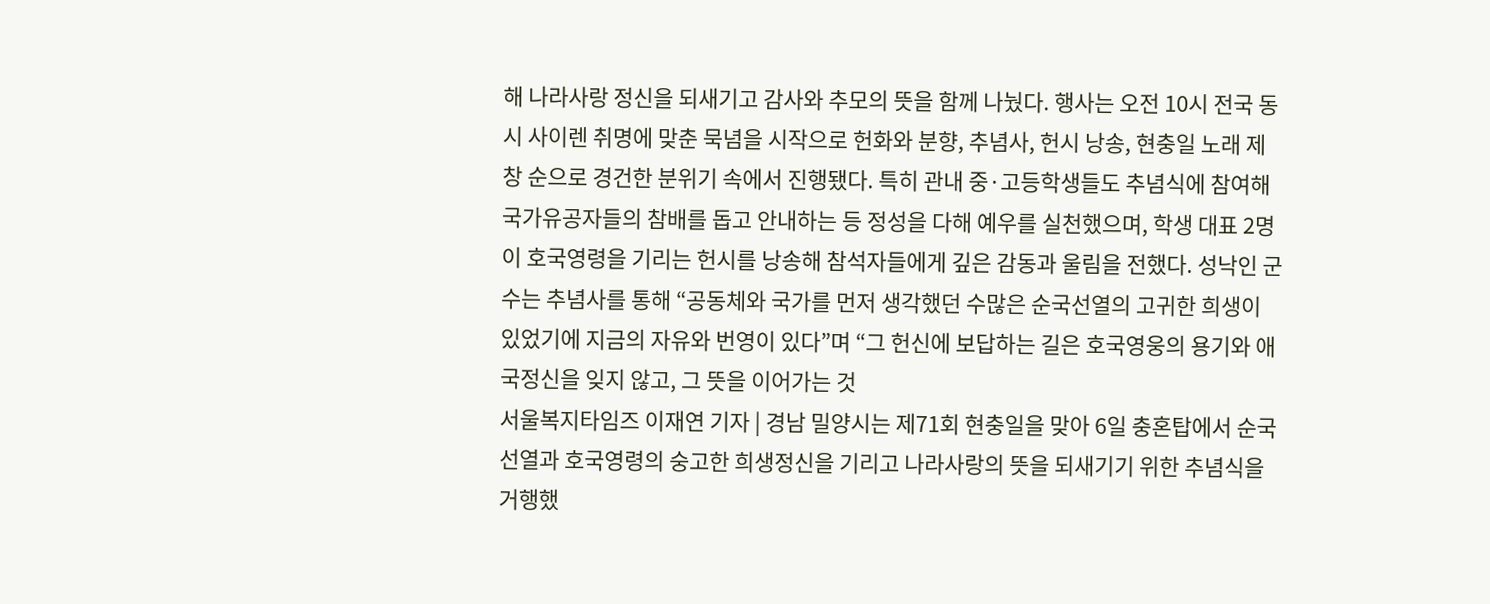해 나라사랑 정신을 되새기고 감사와 추모의 뜻을 함께 나눴다. 행사는 오전 10시 전국 동시 사이렌 취명에 맞춘 묵념을 시작으로 헌화와 분향, 추념사, 헌시 낭송, 현충일 노래 제창 순으로 경건한 분위기 속에서 진행됐다. 특히 관내 중·고등학생들도 추념식에 참여해 국가유공자들의 참배를 돕고 안내하는 등 정성을 다해 예우를 실천했으며, 학생 대표 2명이 호국영령을 기리는 헌시를 낭송해 참석자들에게 깊은 감동과 울림을 전했다. 성낙인 군수는 추념사를 통해 “공동체와 국가를 먼저 생각했던 수많은 순국선열의 고귀한 희생이 있었기에 지금의 자유와 번영이 있다”며 “그 헌신에 보답하는 길은 호국영웅의 용기와 애국정신을 잊지 않고, 그 뜻을 이어가는 것
서울복지타임즈 이재연 기자 | 경남 밀양시는 제71회 현충일을 맞아 6일 충혼탑에서 순국선열과 호국영령의 숭고한 희생정신을 기리고 나라사랑의 뜻을 되새기기 위한 추념식을 거행했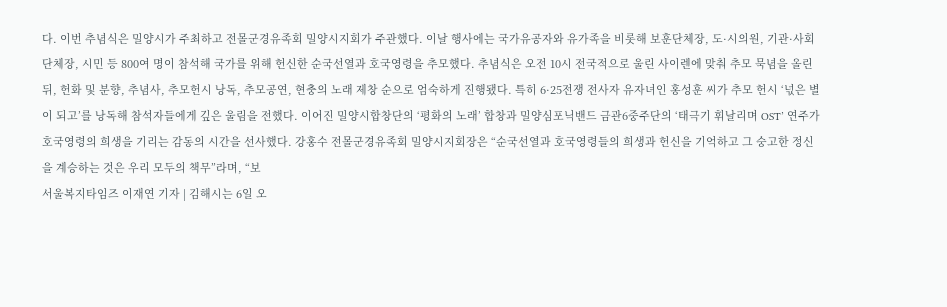다. 이번 추념식은 밀양시가 주최하고 전몰군경유족회 밀양시지회가 주관했다. 이날 행사에는 국가유공자와 유가족을 비롯해 보훈단체장, 도·시의원, 기관·사회단체장, 시민 등 800여 명이 참석해 국가를 위해 헌신한 순국선열과 호국영령을 추모했다. 추념식은 오전 10시 전국적으로 울린 사이렌에 맞춰 추모 묵념을 올린 뒤, 헌화 및 분향, 추념사, 추모헌시 낭독, 추모공연, 현충의 노래 제창 순으로 엄숙하게 진행됐다. 특히 6·25전쟁 전사자 유자녀인 홍성훈 씨가 추모 헌시 ‘넋은 별이 되고’를 낭독해 참석자들에게 깊은 울림을 전했다. 이어진 밀양시합창단의 ‘평화의 노래’ 합창과 밀양심포닉밴드 금관6중주단의 ‘태극기 휘날리며 OST’ 연주가 호국영령의 희생을 기리는 감동의 시간을 선사했다. 강홍수 전몰군경유족회 밀양시지회장은 “순국선열과 호국영령들의 희생과 헌신을 기억하고 그 숭고한 정신을 계승하는 것은 우리 모두의 책무”라며, “보
서울복지타임즈 이재연 기자 | 김해시는 6일 오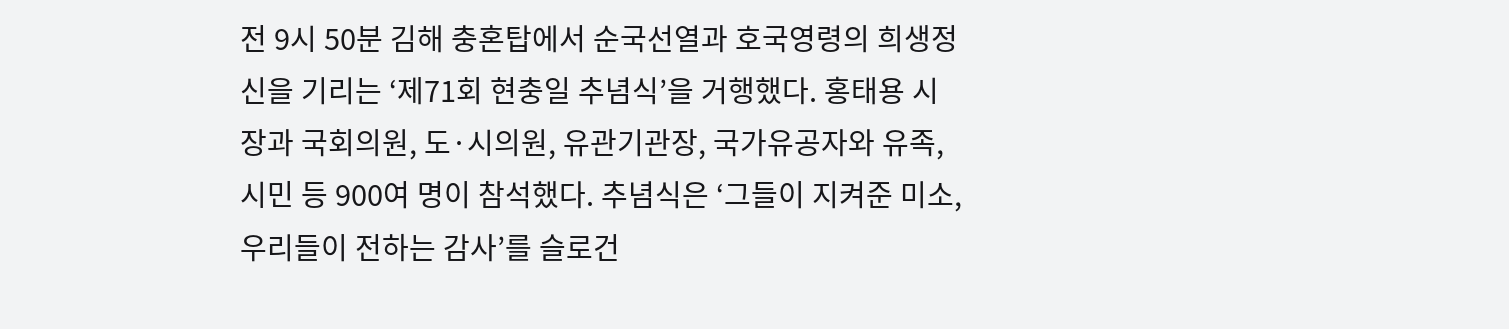전 9시 50분 김해 충혼탑에서 순국선열과 호국영령의 희생정신을 기리는 ‘제71회 현충일 추념식’을 거행했다. 홍태용 시장과 국회의원, 도·시의원, 유관기관장, 국가유공자와 유족, 시민 등 900여 명이 참석했다. 추념식은 ‘그들이 지켜준 미소, 우리들이 전하는 감사’를 슬로건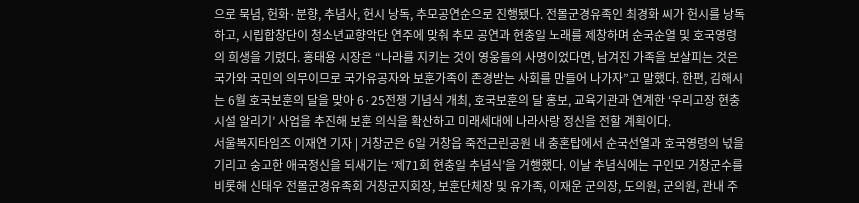으로 묵념, 헌화·분향, 추념사, 헌시 낭독, 추모공연순으로 진행됐다. 전몰군경유족인 최경화 씨가 헌시를 낭독하고, 시립합창단이 청소년교향악단 연주에 맞춰 추모 공연과 현충일 노래를 제창하며 순국순열 및 호국영령의 희생을 기렸다. 홍태용 시장은 “나라를 지키는 것이 영웅들의 사명이었다면, 남겨진 가족을 보살피는 것은 국가와 국민의 의무이므로 국가유공자와 보훈가족이 존경받는 사회를 만들어 나가자”고 말했다. 한편, 김해시는 6월 호국보훈의 달을 맞아 6·25전쟁 기념식 개최, 호국보훈의 달 홍보, 교육기관과 연계한 ‘우리고장 현충시설 알리기’ 사업을 추진해 보훈 의식을 확산하고 미래세대에 나라사랑 정신을 전할 계획이다.
서울복지타임즈 이재연 기자 | 거창군은 6일 거창읍 죽전근린공원 내 충혼탑에서 순국선열과 호국영령의 넋을 기리고 숭고한 애국정신을 되새기는 ‘제71회 현충일 추념식’을 거행했다. 이날 추념식에는 구인모 거창군수를 비롯해 신태우 전몰군경유족회 거창군지회장, 보훈단체장 및 유가족, 이재운 군의장, 도의원, 군의원, 관내 주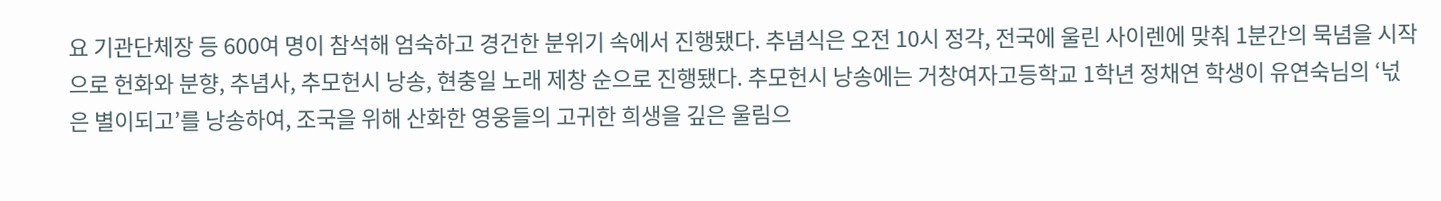요 기관단체장 등 600여 명이 참석해 엄숙하고 경건한 분위기 속에서 진행됐다. 추념식은 오전 10시 정각, 전국에 울린 사이렌에 맞춰 1분간의 묵념을 시작으로 헌화와 분향, 추념사, 추모헌시 낭송, 현충일 노래 제창 순으로 진행됐다. 추모헌시 낭송에는 거창여자고등학교 1학년 정채연 학생이 유연숙님의 ‘넋은 별이되고’를 낭송하여, 조국을 위해 산화한 영웅들의 고귀한 희생을 깊은 울림으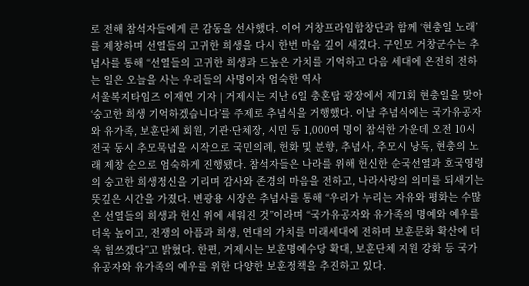로 전해 참석자들에게 큰 감동을 선사했다. 이어 거창프라임합창단과 함께 ‘현충일 노래’를 제창하며 선열들의 고귀한 희생을 다시 한번 마음 깊이 새겼다. 구인모 거창군수는 추념사를 통해 “선열들의 고귀한 희생과 드높은 가치를 기억하고 다음 세대에 온전히 전하는 일은 오늘을 사는 우리들의 사명이자 엄숙한 역사
서울복지타임즈 이재연 기자 | 거제시는 지난 6일 충혼탑 광장에서 제71회 현충일을 맞아 ‘숭고한 희생 기억하겠습니다’를 주제로 추념식을 거행했다. 이날 추념식에는 국가유공자와 유가족, 보훈단체 회원, 기관·단체장, 시민 등 1,000여 명이 참석한 가운데 오전 10시 전국 동시 추모묵념을 시작으로 국민의례, 헌화 및 분향, 추념사, 추모시 낭독, 현충의 노래 제창 순으로 엄숙하게 진행됐다. 참석자들은 나라를 위해 헌신한 순국선열과 호국영령의 숭고한 희생정신을 기리며 감사와 존경의 마음을 전하고, 나라사랑의 의미를 되새기는 뜻깊은 시간을 가졌다. 변광용 시장은 추념사를 통해 “우리가 누리는 자유와 평화는 수많은 선열들의 희생과 헌신 위에 세워진 것”이라며 “국가유공자와 유가족의 명예와 예우를 더욱 높이고, 전쟁의 아픔과 희생, 연대의 가치를 미래세대에 전하며 보훈문화 확산에 더욱 힘쓰겠다”고 밝혔다. 한편, 거제시는 보훈명예수당 확대, 보훈단체 지원 강화 등 국가유공자와 유가족의 예우를 위한 다양한 보훈정책을 추진하고 있다.